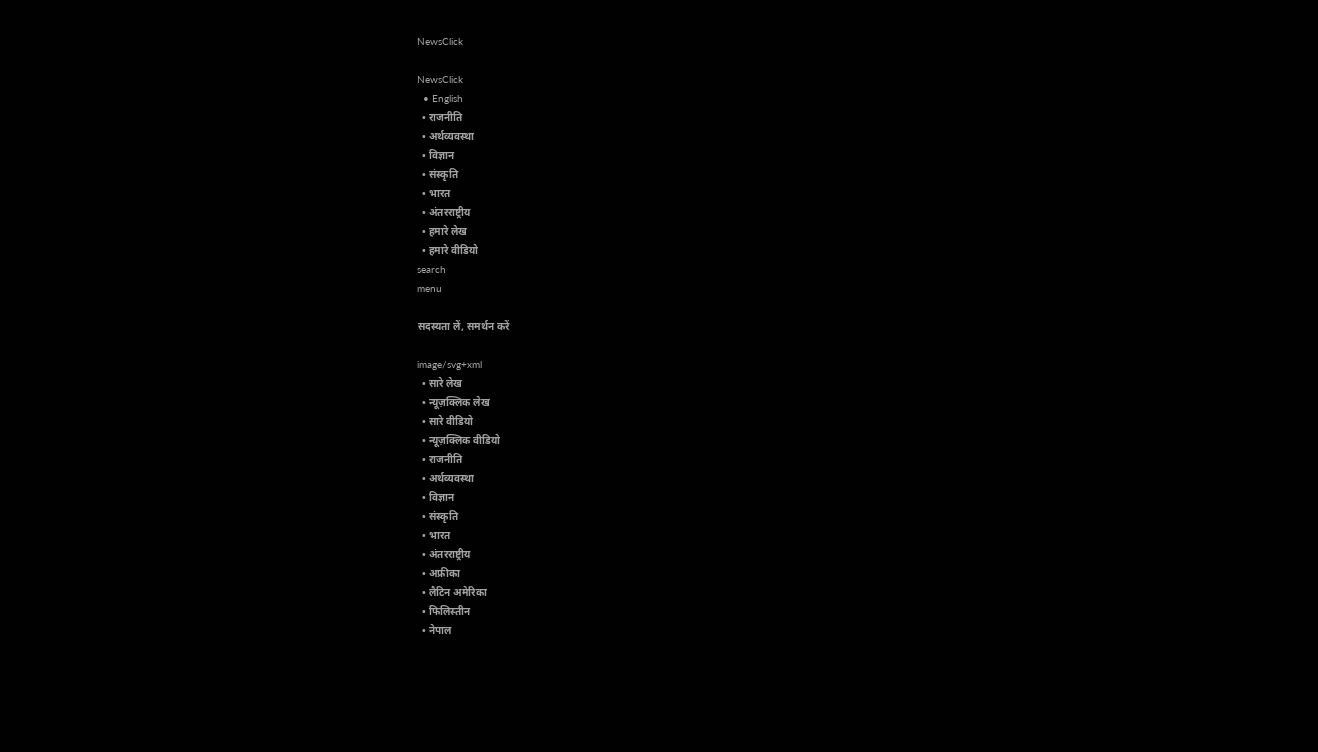NewsClick

NewsClick
  • English
  • राजनीति
  • अर्थव्यवस्था
  • विज्ञान
  • संस्कृति
  • भारत
  • अंतरराष्ट्रीय
  • हमारे लेख
  • हमारे वीडियो
search
menu

सदस्यता लें, समर्थन करें

image/svg+xml
  • सारे लेख
  • न्यूज़क्लिक लेख
  • सारे वीडियो
  • न्यूज़क्लिक वीडियो
  • राजनीति
  • अर्थव्यवस्था
  • विज्ञान
  • संस्कृति
  • भारत
  • अंतरराष्ट्रीय
  • अफ्रीका
  • लैटिन अमेरिका
  • फिलिस्तीन
  • नेपाल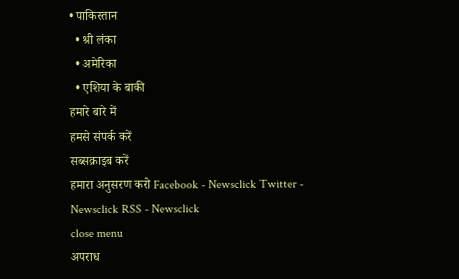• पाकिस्तान
  • श्री लंका
  • अमेरिका
  • एशिया के बाकी
हमारे बारे में
हमसे संपर्क करें
सब्सक्राइब करें
हमारा अनुसरण करो Facebook - Newsclick Twitter - Newsclick RSS - Newsclick
close menu
अपराध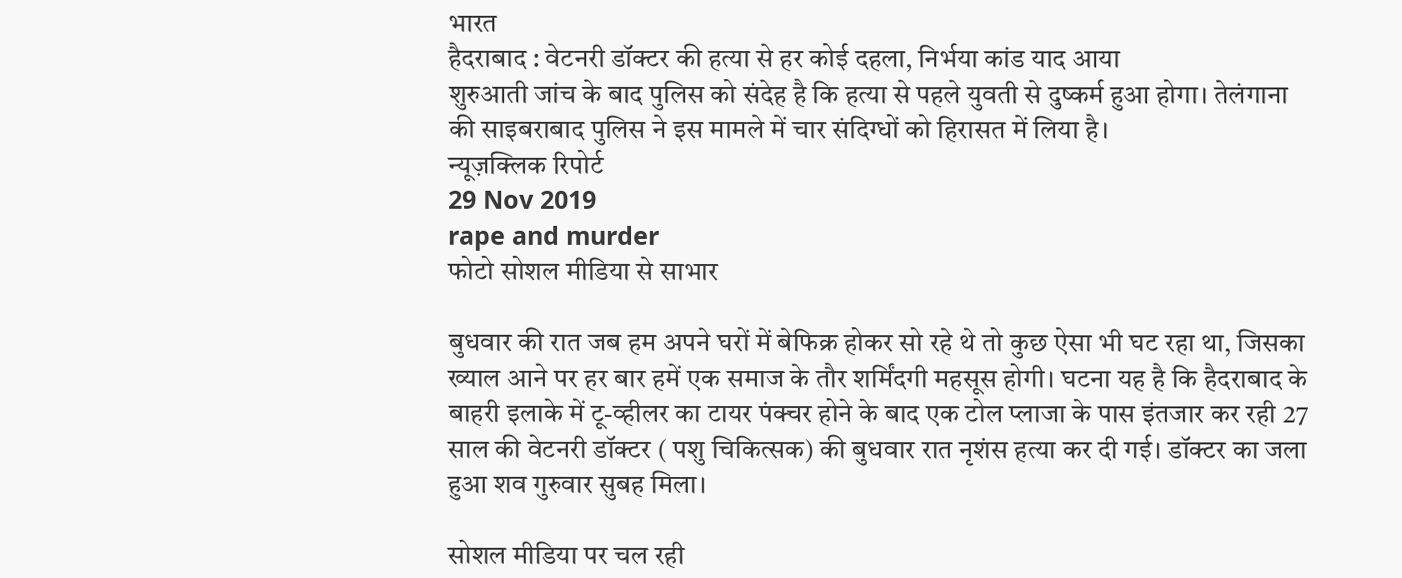भारत
हैदराबाद : वेटनरी डॉक्टर की हत्या से हर कोई दहला, निर्भया कांड याद आया
शुरुआती जांच के बाद पुलिस को संदेह है कि हत्या से पहले युवती से दुष्कर्म हुआ होगा। तेलंगाना की साइबराबाद पुलिस ने इस मामले में चार संदिग्धों को हिरासत में लिया है।
न्यूज़क्लिक रिपोर्ट
29 Nov 2019
rape and murder
फोटो सोशल मीडिया से साभार

बुधवार की रात जब हम अपने घरों में बेफिक्र होकर सो रहे थे तो कुछ ऐसा भी घट रहा था, जिसका ख्याल आने पर हर बार हमें एक समाज के तौर शर्मिंदगी महसूस होगी। घटना यह है कि हैदराबाद के बाहरी इलाके में टू-व्हीलर का टायर पंक्चर होने के बाद एक टोल प्लाजा के पास इंतजार कर रही 27 साल की वेटनरी डॉक्टर ( पशु चिकित्सक) की बुधवार रात नृशंस हत्या कर दी गई। डॉक्टर का जला हुआ शव गुरुवार सुबह मिला।

सोशल मीडिया पर चल रही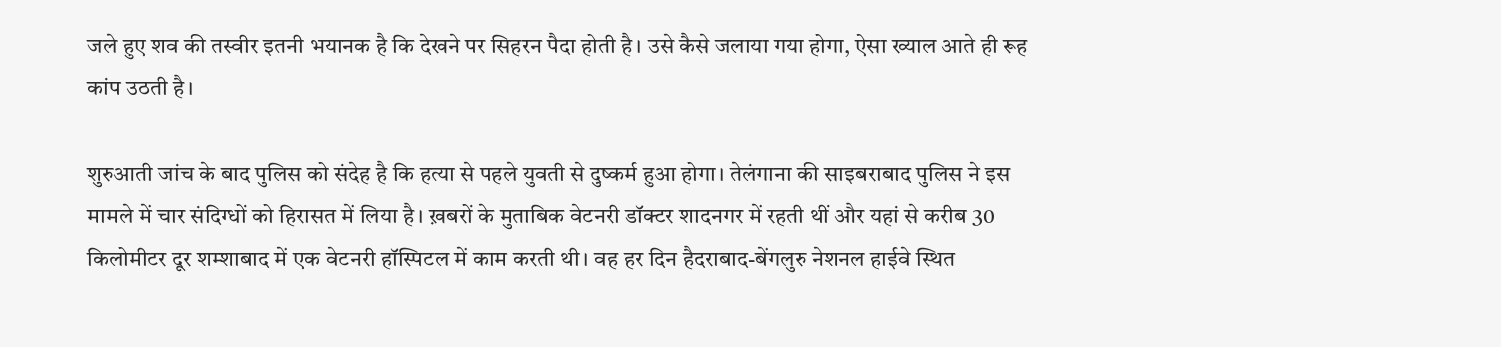जले हुए शव की तस्वीर इतनी भयानक है कि देखने पर सिहरन पैदा होती है। उसे कैसे जलाया गया होगा, ऐसा ख्याल आते ही रूह कांप उठती है।

शुरुआती जांच के बाद पुलिस को संदेह है कि हत्या से पहले युवती से दुष्कर्म हुआ होगा। तेलंगाना की साइबराबाद पुलिस ने इस मामले में चार संदिग्धों को हिरासत में लिया है। ख़बरों के मुताबिक वेटनरी डॉक्टर शादनगर में रहती थीं और यहां से करीब 30 किलोमीटर दूर शम्शाबाद में एक वेटनरी हॉस्पिटल में काम करती थी। वह हर दिन हैदराबाद-बेंगलुरु नेशनल हाईवे स्थित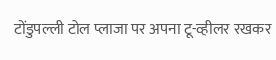टोंडुपल्ली टोल प्लाजा पर अपना टू-व्हीलर रखकर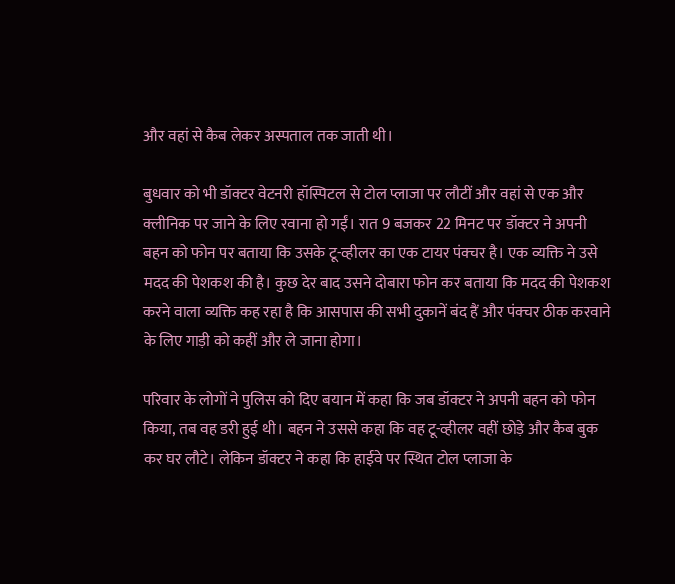और वहां से कैब लेकर अस्पताल तक जाती थी।

बुधवार को भी डॉक्टर वेटनरी हॉस्पिटल से टोल प्लाजा पर लौटीं और वहां से एक और क्लीनिक पर जाने के लिए रवाना हो गईं। रात 9 बजकर 22 मिनट पर डॉक्टर ने अपनी बहन को फोन पर बताया कि उसके टू-व्हीलर का एक टायर पंक्चर है। एक व्यक्ति ने उसे मदद की पेशकश की है। कुछ देर बाद उसने दोबारा फोन कर बताया कि मदद की पेशकश करने वाला व्यक्ति कह रहा है कि आसपास की सभी दुकानें बंद हैं और पंक्चर ठीक करवाने के लिए गाड़ी को कहीं और ले जाना होगा।

परिवार के लोगों ने पुलिस को दिए बयान में कहा कि जब डॉक्टर ने अपनी बहन को फोन किया, तब वह डरी हुई थी। बहन ने उससे कहा कि वह टू-व्हीलर वहीं छोड़े और कैब बुक कर घर लौटे। लेकिन डॉक्टर ने कहा कि हाईवे पर स्थित टोल प्लाजा के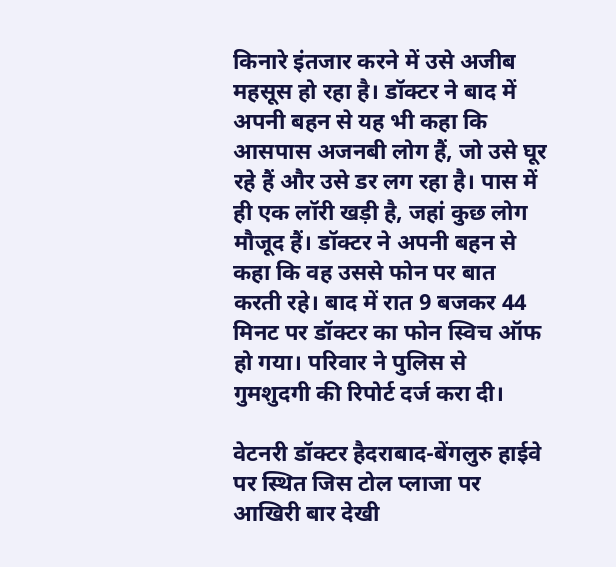किनारे इंतजार करने में उसे अजीब महसूस हो रहा है। डॉक्टर ने बाद में अपनी बहन से यह भी कहा कि आसपास अजनबी लोग हैं, जो उसे घूर रहे हैं और उसे डर लग रहा है। पास में ही एक लॉरी खड़ी है, जहां कुछ लोग मौजूद हैं। डॉक्टर ने अपनी बहन से कहा कि वह उससे फोन पर बात करती रहे। बाद में रात 9 बजकर 44 मिनट पर डॉक्टर का फोन स्विच ऑफ हो गया। परिवार ने पुलिस से गुमशुदगी की रिपोर्ट दर्ज करा दी।

वेटनरी डॉक्टर हैदराबाद-बेंगलुरु हाईवे पर स्थित जिस टोल प्लाजा पर आखिरी बार देखी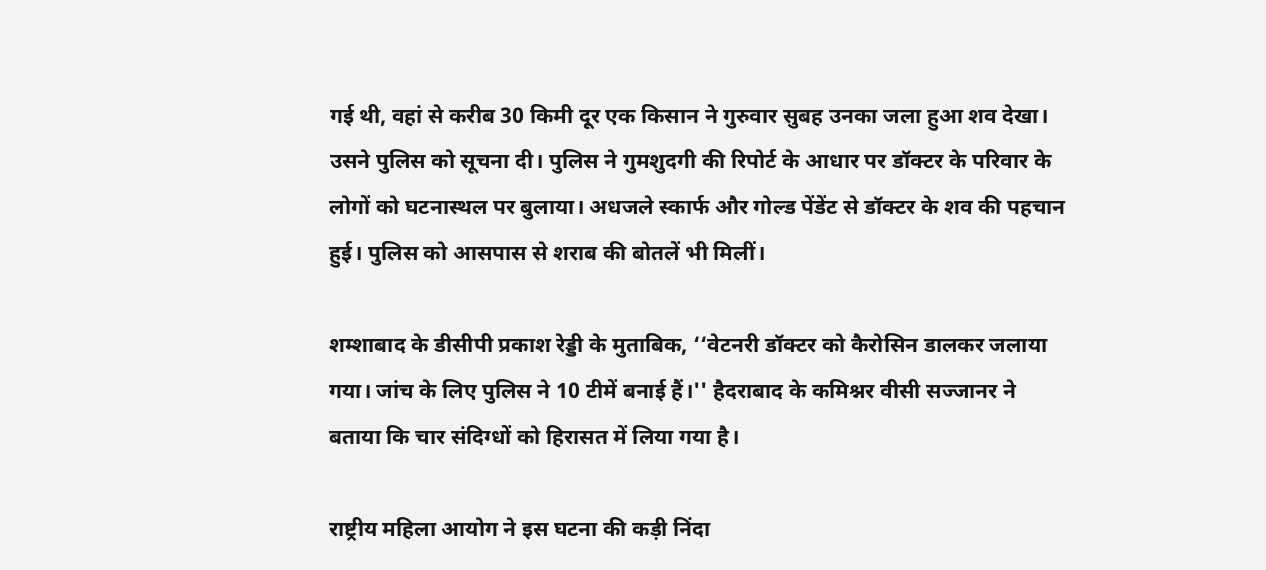गई थी, वहां से करीब 30 किमी दूर एक किसान ने गुरुवार सुबह उनका जला हुआ शव देखा। उसने पुलिस को सूचना दी। पुलिस ने गुमशुदगी की रिपोर्ट के आधार पर डॉक्टर के परिवार के लोगों को घटनास्थल पर बुलाया। अधजले स्कार्फ और गोल्ड पेंडेंट से डॉक्टर के शव की पहचान हुई। पुलिस को आसपास से शराब की बोतलें भी मिलीं।

शम्शाबाद के डीसीपी प्रकाश रेड्डी के मुताबिक, ‘‘वेटनरी डॉक्टर को कैरोसिन डालकर जलाया गया। जांच के लिए पुलिस ने 10 टीमें बनाई हैं।'' हैदराबाद के कमिश्नर वीसी सज्जानर ने बताया कि चार संदिग्धों को हिरासत में लिया गया है।

राष्ट्रीय महिला आयोग ने इस घटना की कड़ी निंदा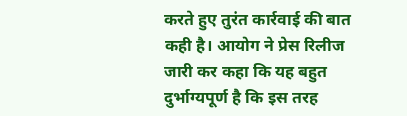करते हुए तुरंत कार्रवाई की बात कही है। आयोग ने प्रेस रिलीज जारी कर कहा कि यह बहुत दुर्भाग्यपूर्ण है कि इस तरह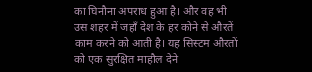का घिनौना अपराध हुआ है। और वह भी उस शहर में जहाँ देश के हर कोने से औरतें काम करने को आती है। यह सिस्टम औरतों को एक सुरक्षित माहौल देने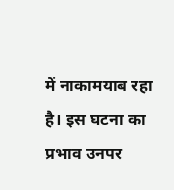में नाकामयाब रहा है। इस घटना का प्रभाव उनपर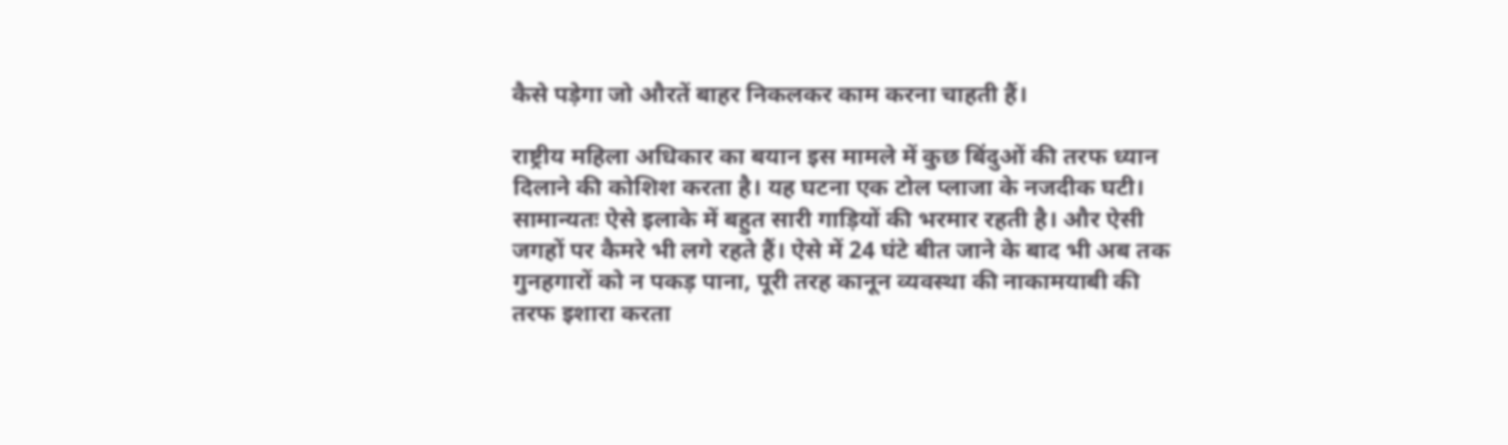कैसे पड़ेगा जो औरतें बाहर निकलकर काम करना चाहती हैं।

राष्ट्रीय महिला अधिकार का बयान इस मामले में कुछ बिंदुओं की तरफ ध्यान दिलाने की कोशिश करता है। यह घटना एक टोल प्लाजा के नजदीक घटी।  सामान्यतः ऐसे इलाके में बहुत सारी गाड़ियों की भरमार रहती है। और ऐसी जगहों पर कैमरे भी लगे रहते हैं। ऐसे में 24 घंटे बीत जाने के बाद भी अब तक गुनहगारों को न पकड़ पाना, पूरी तरह कानून व्यवस्था की नाकामयाबी की तरफ इशारा करता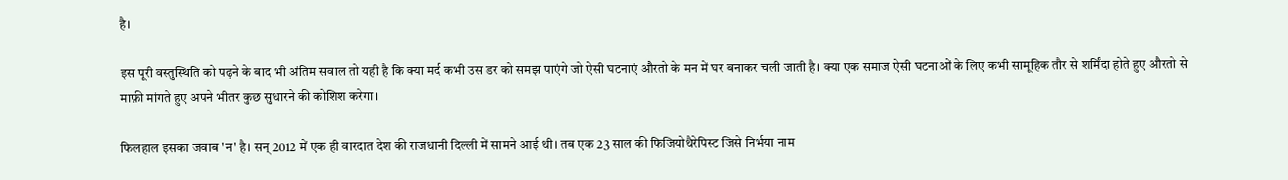है।

इस पूरी वस्तुस्थिति को पढ़ने के बाद भी अंतिम सवाल तो यही है कि क्या मर्द कभी उस डर को समझ पाएंगे जो ऐसी घटनाएं औरतो के मन में घर बनाकर चली जाती है। क्या एक समाज ऐसी घटनाओं के लिए कभी सामूहिक तौर से शर्मिंदा होते हुए औरतो से माफ़ी मांगते हुए अपने भीतर कुछ सुधारने की कोशिश करेगा।

फिलहाल इसका जवाब 'न' है। सन् 2012 में एक ही वारदात देश की राजधानी दिल्ली में सामने आई थी। तब एक 23 साल की फिजियोथैरेपिस्ट जिसे निर्भया नाम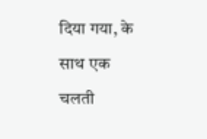दिया गया, के साथ एक चलती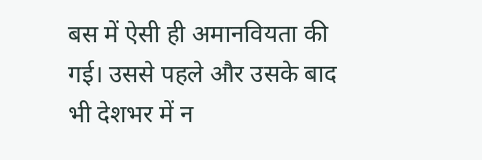बस में ऐसी ही अमानवियता की गई। उससे पहले और उसके बाद भी देशभर में न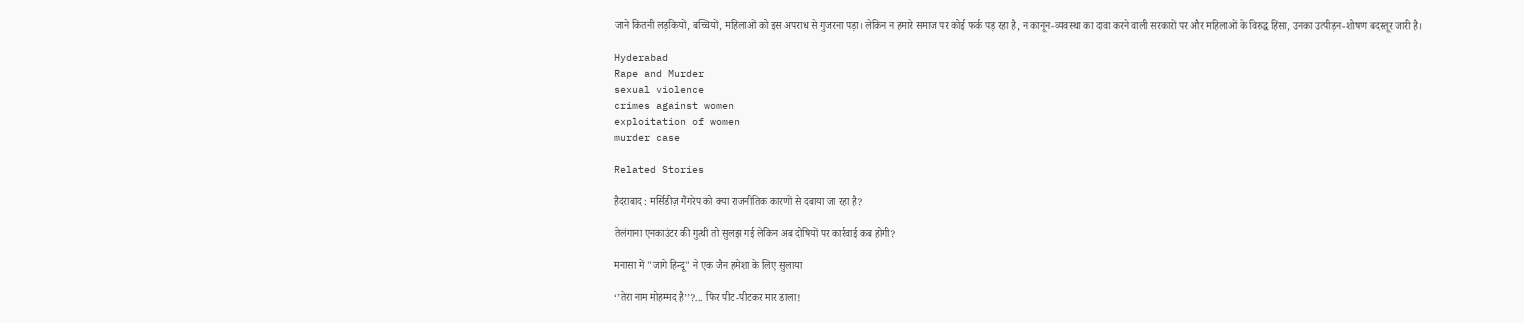जाने कितनी लड़कियों, बच्चियों, महिलाओं को इस अपराध से गुजरना पड़ा। लेकिन न हमारे समाज पर कोई फर्क पड़ रहा है, न कानून-व्यवस्था का दावा करने वाली सरकारों पर और महिलाओं के विरुद्ध हिंसा, उनका उत्पीड़न-शोषण बदस्तूर जारी है।

Hyderabad
Rape and Murder
sexual violence
crimes against women
exploitation of women
murder case

Related Stories

हैदराबाद : मर्सिडीज़ गैंगरेप को क्या राजनीतिक कारणों से दबाया जा रहा है?

तेलंगाना एनकाउंटर की गुत्थी तो सुलझ गई लेकिन अब दोषियों पर कार्रवाई कब होगी?

मनासा में "जागे हिन्दू" ने एक जैन हमेशा के लिए सुलाया

‘’तेरा नाम मोहम्मद है’’?... फिर पीट-पीटकर मार डाला!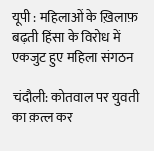यूपी : महिलाओं के ख़िलाफ़ बढ़ती हिंसा के विरोध में एकजुट हुए महिला संगठन

चंदौली: कोतवाल पर युवती का क़त्ल कर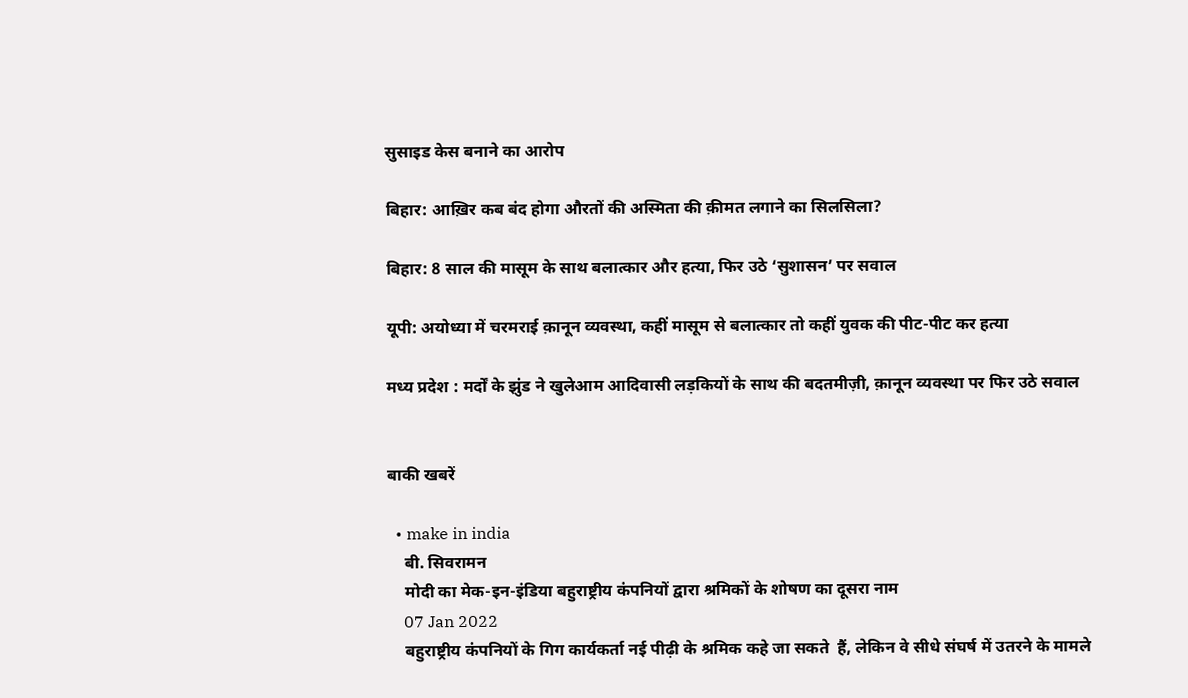सुसाइड केस बनाने का आरोप

बिहार: आख़िर कब बंद होगा औरतों की अस्मिता की क़ीमत लगाने का सिलसिला?

बिहार: 8 साल की मासूम के साथ बलात्कार और हत्या, फिर उठे ‘सुशासन’ पर सवाल

यूपी: अयोध्या में चरमराई क़ानून व्यवस्था, कहीं मासूम से बलात्कार तो कहीं युवक की पीट-पीट कर हत्या

मध्य प्रदेश : मर्दों के झुंड ने खुलेआम आदिवासी लड़कियों के साथ की बदतमीज़ी, क़ानून व्यवस्था पर फिर उठे सवाल


बाकी खबरें

  • make in india
    बी. सिवरामन
    मोदी का मेक-इन-इंडिया बहुराष्ट्रीय कंपनियों द्वारा श्रमिकों के शोषण का दूसरा नाम
    07 Jan 2022
    बहुराष्ट्रीय कंपनियों के गिग कार्यकर्ता नई पीढ़ी के श्रमिक कहे जा सकते  हैं, लेकिन वे सीधे संघर्ष में उतरने के मामले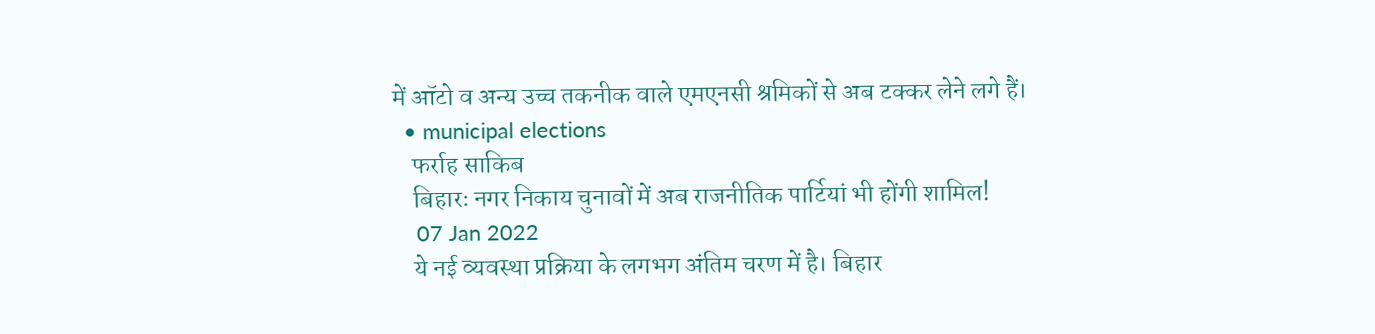में ऑटो व अन्य उच्च तकनीक वाले एमएनसी श्रमिकों से अब टक्कर लेने लगे हैं।
  • municipal elections
    फर्राह साकिब
    बिहारः नगर निकाय चुनावों में अब राजनीतिक पार्टियां भी होंगी शामिल!
    07 Jan 2022
    ये नई व्यवस्था प्रक्रिया के लगभग अंतिम चरण में है। बिहार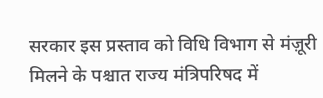सरकार इस प्रस्ताव को विधि विभाग से मंज़ूरी मिलने के पश्चात राज्य मंत्रिपरिषद में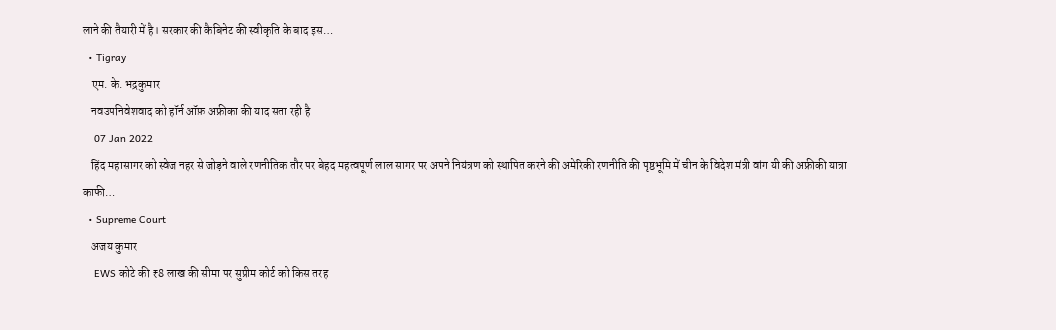लाने की तैयारी में है। सरकार की कैबिनेट की स्वीकृति के बाद इस…
  • Tigray
    एम. के. भद्रकुमार
    नवउपनिवेशवाद को हॉर्न ऑफ़ अफ्रीका की याद सता रही है
    07 Jan 2022
    हिंद महासागर को स्वेज नहर से जोड़ने वाले रणनीतिक तौर पर बेहद महत्वपूर्ण लाल सागर पर अपने नियंत्रण को स्थापित करने की अमेरिकी रणनीति की पृष्ठभूमि में चीन के विदेश मंत्री वांग यी की अफ्रीकी यात्रा काफी…
  • Supreme Court
    अजय कुमार
    EWS कोटे की ₹8 लाख की सीमा पर सुप्रीम कोर्ट को किस तरह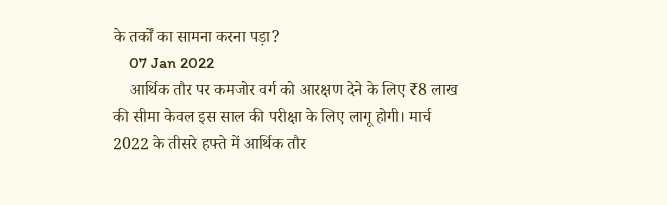के तर्कों का सामना करना पड़ा?
    07 Jan 2022
    आर्थिक तौर पर कमजोर वर्ग को आरक्षण देने के लिए ₹8 लाख की सीमा केवल इस साल की परीक्षा के लिए लागू होगी। मार्च 2022 के तीसरे हफ्ते में आर्थिक तौर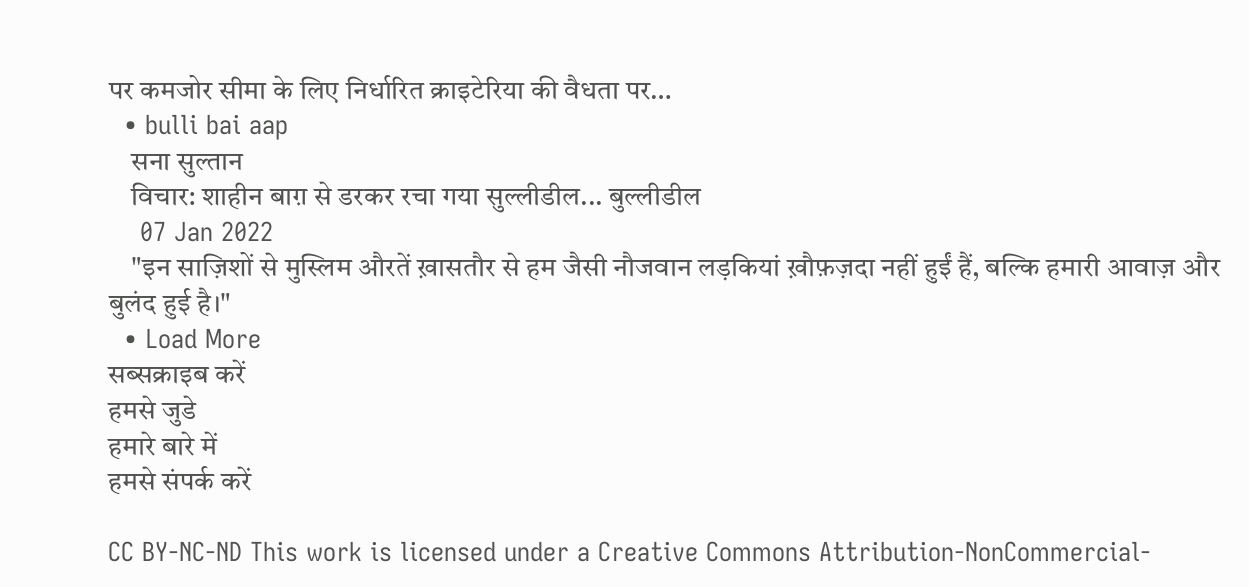पर कमजोर सीमा के लिए निर्धारित क्राइटेरिया की वैधता पर…
  • bulli bai aap
    सना सुल्तान
    विचार: शाहीन बाग़ से डरकर रचा गया सुल्लीडील... बुल्लीडील
    07 Jan 2022
    "इन साज़िशों से मुस्लिम औरतें ख़ासतौर से हम जैसी नौजवान लड़कियां ख़ौफ़ज़दा नहीं हुईं हैं, बल्कि हमारी आवाज़ और बुलंद हुई है।"
  • Load More
सब्सक्राइब करें
हमसे जुडे
हमारे बारे में
हमसे संपर्क करें

CC BY-NC-ND This work is licensed under a Creative Commons Attribution-NonCommercial-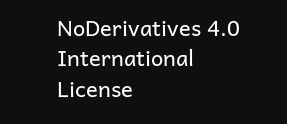NoDerivatives 4.0 International License